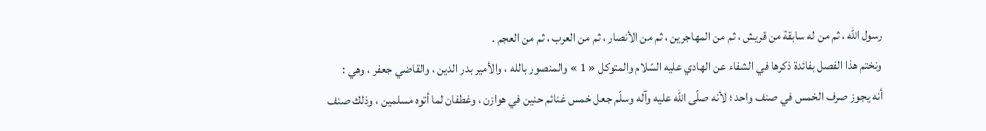رسول اللّه ، ثم من له سابقة من قريش ، ثم من المهاجرين ، ثم من الأنصار ، ثم من العرب ، ثم من العجم .
ونختم هذا الفصل بفائدة ذكرها في الشفاء عن الهادي عليه السّلام والمتوكل « 1 » والمنصور بالله ، والأمير بدر الدين ، والقاضي جعفر ، وهي :
أنه يجوز صرف الخمس في صنف واحد ؛ لأنه صلّى اللّه عليه وآله وسلّم جعل خمس غنائم حنين في هوازن ، وغطفان لما أتوه مسلمين ، وذلك صنف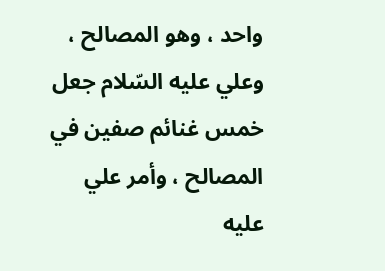واحد ، وهو المصالح ، وعلي عليه السّلام جعل خمس غنائم صفين في المصالح ، وأمر علي عليه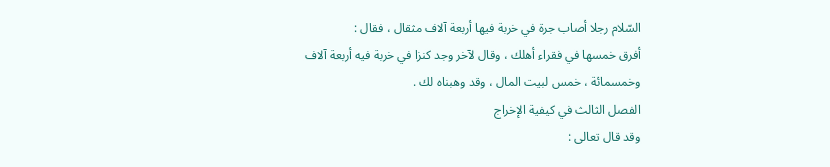السّلام رجلا أصاب جرة في خربة فيها أربعة آلاف مثقال ، فقال :
أفرق خمسها في فقراء أهلك ، وقال لآخر وجد كنزا في خربة فيه أربعة آلاف وخمسمائة ، خمس لبيت المال ، وقد وهبناه لك .
الفصل الثالث في كيفية الإخراج
وقد قال تعالى :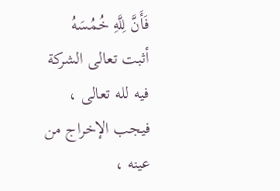فَأَنَّ لِلَّهِ خُمُسَهُ
أثبت تعالى الشركة فيه لله تعالى ، فيجب الإخراج من عينه ،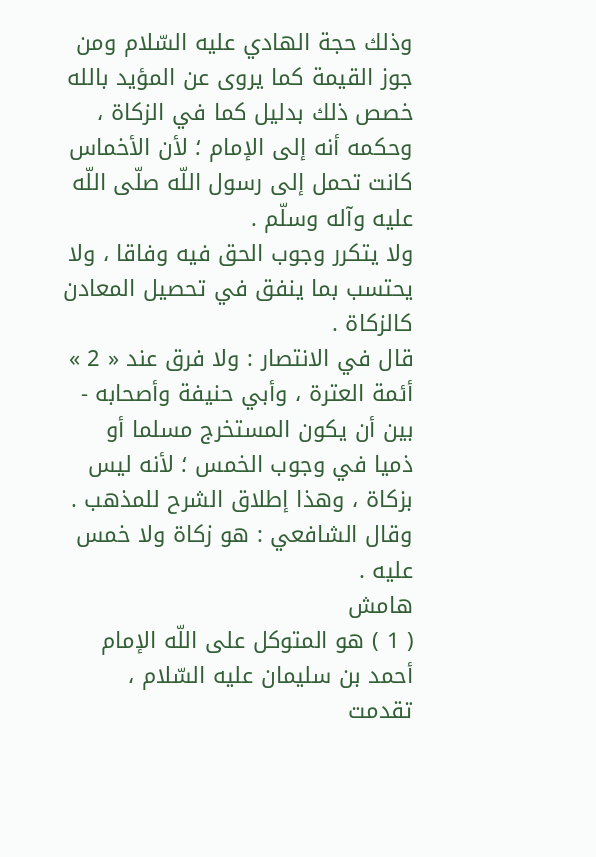وذلك حجة الهادي عليه السّلام ومن جوز القيمة كما يروى عن المؤيد بالله خصص ذلك بدليل كما في الزكاة ، وحكمه أنه إلى الإمام ؛ لأن الأخماس كانت تحمل إلى رسول اللّه صلّى اللّه عليه وآله وسلّم .
ولا يتكرر وجوب الحق فيه وفاقا ، ولا يحتسب بما ينفق في تحصيل المعادن كالزكاة .
قال في الانتصار : ولا فرق عند « 2 » أئمة العترة ، وأبي حنيفة وأصحابه - بين أن يكون المستخرج مسلما أو ذميا في وجوب الخمس ؛ لأنه ليس بزكاة ، وهذا إطلاق الشرح للمذهب .
وقال الشافعي : هو زكاة ولا خمس عليه .
هامش
( 1 ) هو المتوكل على اللّه الإمام أحمد بن سليمان عليه السّلام ، تقدمت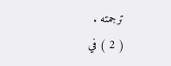ترجمته .
( 2 ) في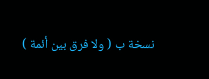نسخة ب ( ولا فرق بين أئمة )